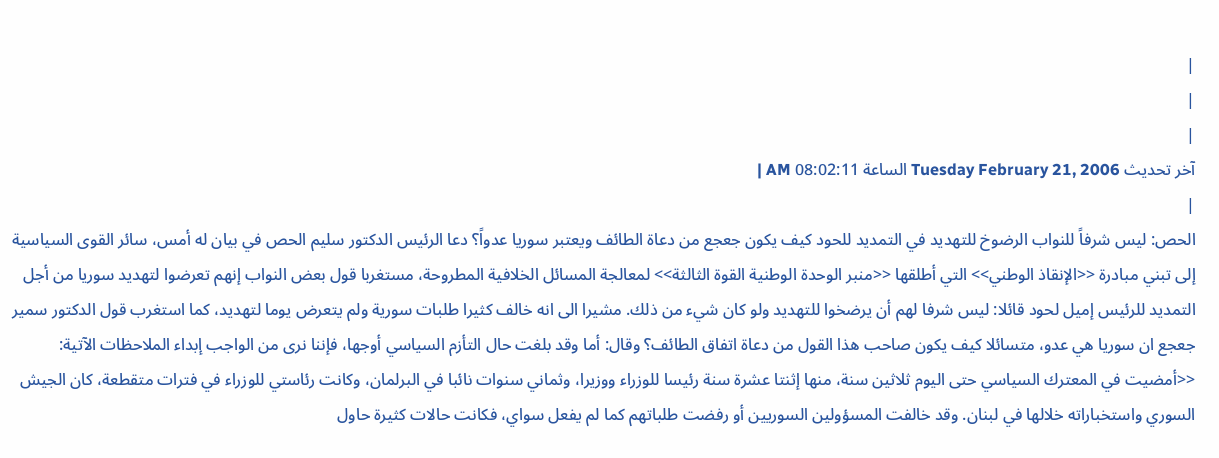|
|
|
آخر تحديث Tuesday February 21, 2006 الساعة 08:02:11 AM |
|
الحص: ليس شرفاً للنواب الرضوخ للتهديد في التمديد للحود كيف يكون جعجع من دعاة الطائف ويعتبر سوريا عدواً؟ دعا الرئيس الدكتور سليم الحص في بيان له أمس، سائر القوى السياسية إلى تبني مبادرة <<الإنقاذ الوطني>> التي أطلقها <<منبر الوحدة الوطنية القوة الثالثة>> لمعالجة المسائل الخلافية المطروحة، مستغربا قول بعض النواب إنهم تعرضوا لتهديد سوريا من أجل التمديد للرئيس إميل لحود قائلا: ليس شرفا لهم أن يرضخوا للتهديد ولو كان شيء من ذلك. مشيرا الى انه خالف كثيرا طلبات سورية ولم يتعرض يوما لتهديد، كما استغرب قول الدكتور سمير جعجع ان سوريا هي عدو، متسائلا كيف يكون صاحب هذا القول من دعاة اتفاق الطائف؟ وقال: أما وقد بلغت حال التأزم السياسي أوجها، فإننا نرى من الواجب إبداء الملاحظات الآتية: <<أمضيت في المعترك السياسي حتى اليوم ثلاثين سنة، منها إثنتا عشرة سنة رئيسا للوزراء ووزيرا، وثماني سنوات نائبا في البرلمان، وكانت رئاستي للوزراء في فترات متقطعة، كان الجيش السوري واستخباراته خلالها في لبنان. وقد خالفت المسؤولين السوريين أو رفضت طلباتهم كما لم يفعل سواي، فكانت حالات كثيرة حاول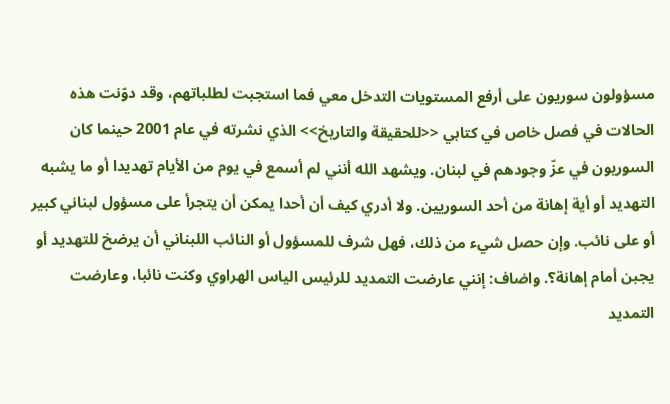مسؤولون سوريون على أرفع المستويات التدخل معي فما استجبت لطلباتهم، وقد دوّنت هذه الحالات في فصل خاص في كتابي <<للحقيقة والتاريخ>> الذي نشرته في عام 2001 حينما كان السوريون في عزّ وجودهم في لبنان. ويشهد الله أنني لم أسمع في يوم من الأيام تهديدا أو ما يشبه التهديد أو أية إهانة من أحد السوريين. ولا أدري كيف أن أحدا يمكن أن يتجرأ على مسؤول لبناني كبير أو على نائب. وإن حصل شيء من ذلك، فهل شرف للمسؤول أو النائب اللبناني أن يرضخ للتهديد أو يجبن أمام إهانة؟. واضاف: إنني عارضت التمديد للرئيس الياس الهراوي وكنت نائبا، وعارضت التمديد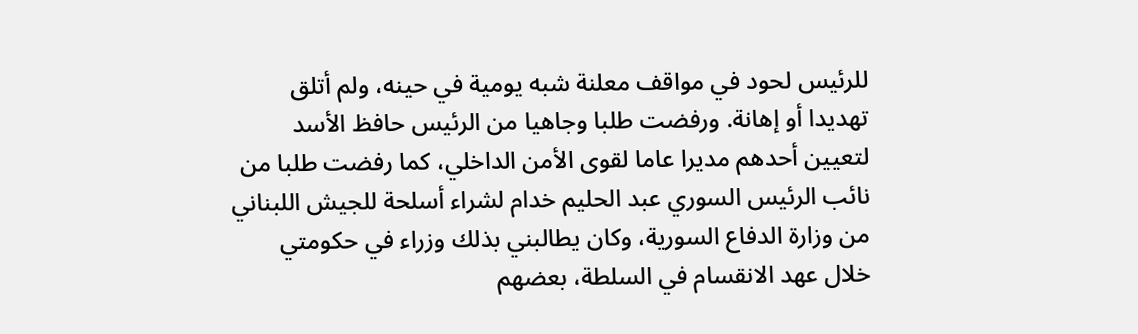للرئيس لحود في مواقف معلنة شبه يومية في حينه، ولم أتلق تهديدا أو إهانة. ورفضت طلبا وجاهيا من الرئيس حافظ الأسد لتعيين أحدهم مديرا عاما لقوى الأمن الداخلي، كما رفضت طلبا من نائب الرئيس السوري عبد الحليم خدام لشراء أسلحة للجيش اللبناني من وزارة الدفاع السورية، وكان يطالبني بذلك وزراء في حكومتي خلال عهد الانقسام في السلطة، بعضهم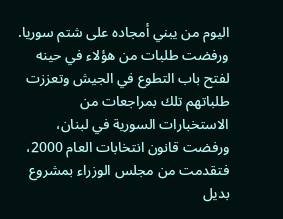اليوم من يبني أمجاده على شتم سوريا. ورفضت طلبات من هؤلاء في حينه لفتح باب التطوع في الجيش وتعززت طلباتهم تلك بمراجعات من الاستخبارات السورية في لبنان، ورفضت قانون انتخابات العام 2000، فتقدمت من مجلس الوزراء بمشروع بديل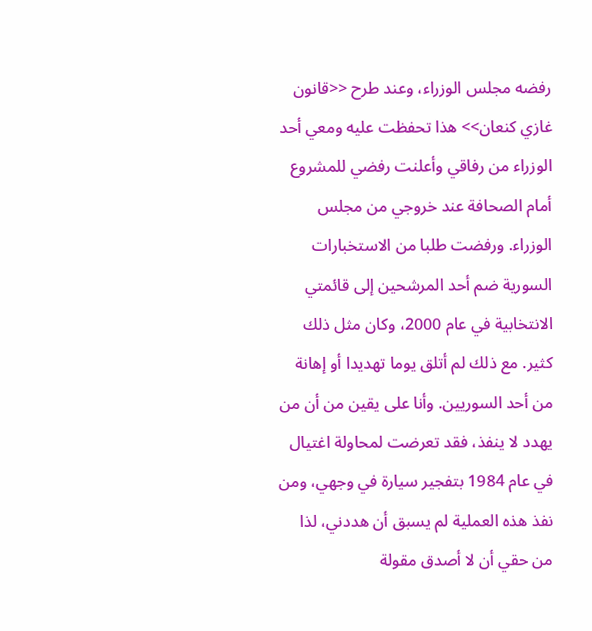رفضه مجلس الوزراء، وعند طرح <<قانون غازي كنعان>> هذا تحفظت عليه ومعي أحد الوزراء من رفاقي وأعلنت رفضي للمشروع أمام الصحافة عند خروجي من مجلس الوزراء. ورفضت طلبا من الاستخبارات السورية ضم أحد المرشحين إلى قائمتي الانتخابية في عام 2000، وكان مثل ذلك كثير. مع ذلك لم أتلق يوما تهديدا أو إهانة من أحد السوريين. وأنا على يقين من أن من يهدد لا ينفذ، فقد تعرضت لمحاولة اغتيال في عام 1984 بتفجير سيارة في وجهي، ومن نفذ هذه العملية لم يسبق أن هددني، لذا من حقي أن لا أصدق مقولة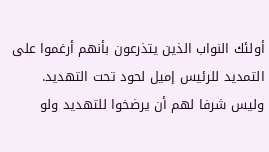أولئك النواب الذين يتذرعون بأنهم أرغموا على التمديد للرئيس إميل لحود تحت التهديد. وليس شرفا لهم أن يرضخوا للتهديد ولو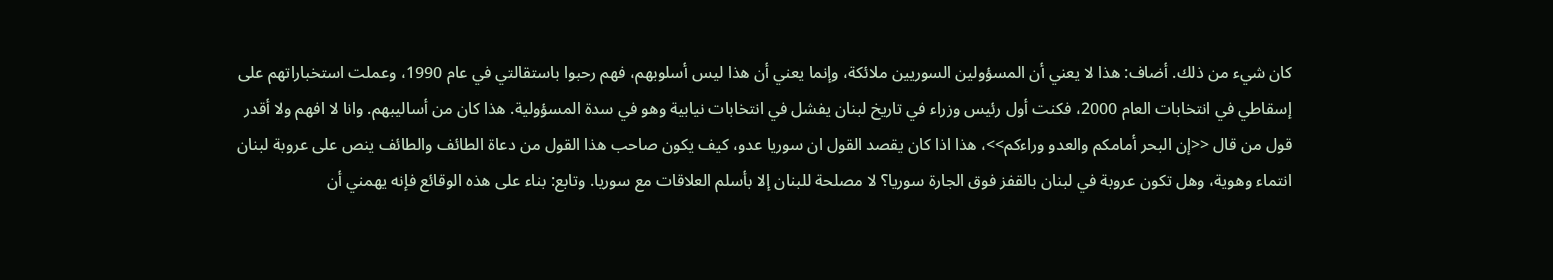كان شيء من ذلك. أضاف: هذا لا يعني أن المسؤولين السوريين ملائكة، وإنما يعني أن هذا ليس أسلوبهم، فهم رحبوا باستقالتي في عام 1990، وعملت استخباراتهم على إسقاطي في انتخابات العام 2000، فكنت أول رئيس وزراء في تاريخ لبنان يفشل في انتخابات نيابية وهو في سدة المسؤولية. هذا كان من أساليبهم. وانا لا افهم ولا أقدر قول من قال <<إن البحر أمامكم والعدو وراءكم>>، هذا اذا كان يقصد القول ان سوريا عدو، كيف يكون صاحب هذا القول من دعاة الطائف والطائف ينص على عروبة لبنان انتماء وهوية، وهل تكون عروبة في لبنان بالقفز فوق الجارة سوريا؟ لا مصلحة للبنان إلا بأسلم العلاقات مع سوريا. وتابع: بناء على هذه الوقائع فإنه يهمني أن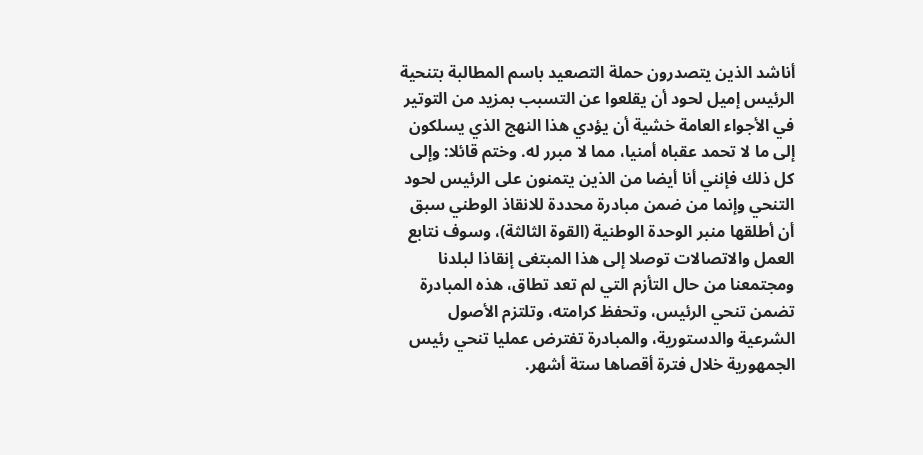أناشد الذين يتصدرون حملة التصعيد باسم المطالبة بتنحية الرئيس إميل لحود أن يقلعوا عن التسبب بمزيد من التوتير في الأجواء العامة خشية أن يؤدي هذا النهج الذي يسلكون إلى ما لا تحمد عقباه أمنيا، مما لا مبرر له. وختم قائلا: وإلى كل ذلك فإنني أنا أيضا من الذين يتمنون على الرئيس لحود التنحي وإنما من ضمن مبادرة محددة للانقاذ الوطني سبق أن أطلقها منبر الوحدة الوطنية (القوة الثالثة)، وسوف نتابع العمل والاتصالات توصلا إلى هذا المبتغى إنقاذا لبلدنا ومجتمعنا من حال التأزم التي لم تعد تطاق، هذه المبادرة تضمن تنحي الرئيس، وتحفظ كرامته، وتلتزم الأصول الشرعية والدستورية، والمبادرة تفترض عمليا تنحي رئيس الجمهورية خلال فترة أقصاها ستة أشهر.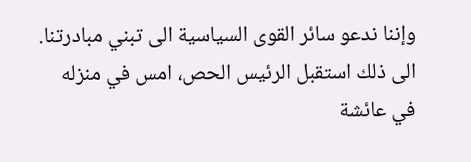وإننا ندعو سائر القوى السياسية الى تبني مبادرتنا. الى ذلك استقبل الرئيس الحص، امس في منزله في عائشة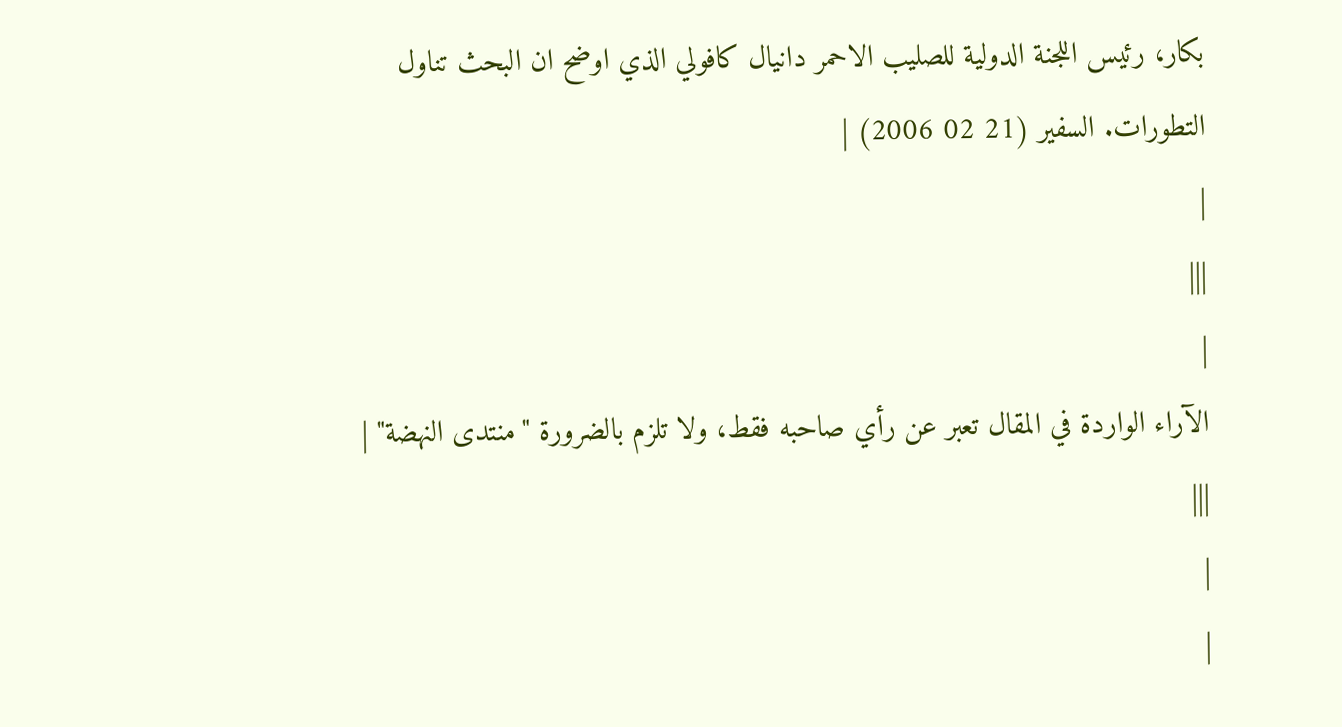بكار، رئيس اللجنة الدولية للصليب الاحمر دانيال كافولي الذي اوضح ان البحث تناول التطورات. السفير (21 02 2006) |
|
|||
|
الآراء الواردة في المقال تعبر عن رأي صاحبه فقط، ولا تلزم بالضرورة "منتدى النهضة" |
|||
|
|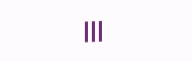|||